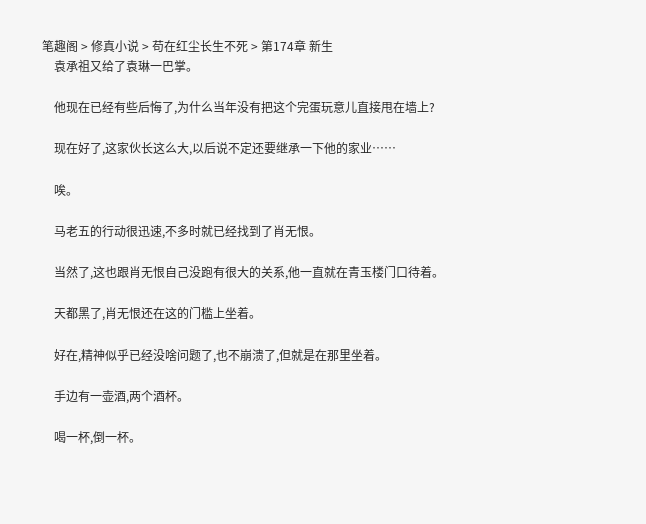笔趣阁 > 修真小说 > 苟在红尘长生不死 > 第174章 新生
    袁承祖又给了袁琳一巴掌。

    他现在已经有些后悔了,为什么当年没有把这个完蛋玩意儿直接甩在墙上?

    现在好了,这家伙长这么大,以后说不定还要继承一下他的家业……

    唉。

    马老五的行动很迅速,不多时就已经找到了肖无恨。

    当然了,这也跟肖无恨自己没跑有很大的关系,他一直就在青玉楼门口待着。

    天都黑了,肖无恨还在这的门槛上坐着。

    好在,精神似乎已经没啥问题了,也不崩溃了,但就是在那里坐着。

    手边有一壶酒,两个酒杯。

    喝一杯,倒一杯。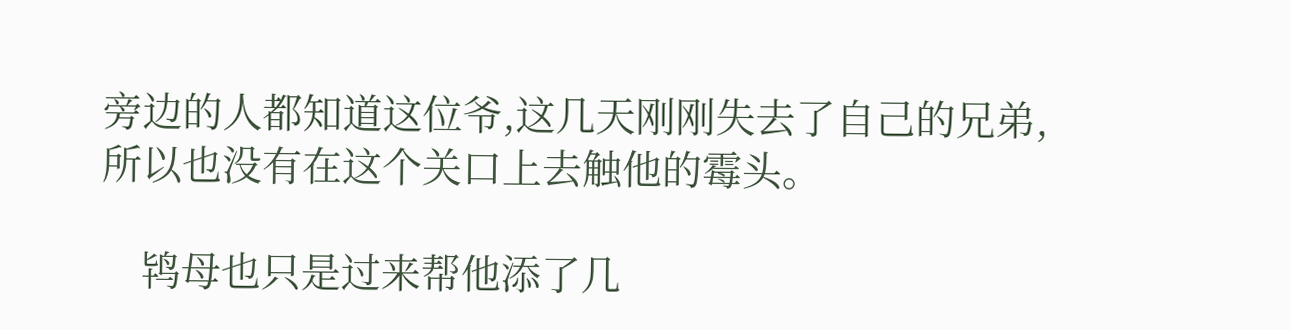旁边的人都知道这位爷,这几天刚刚失去了自己的兄弟,所以也没有在这个关口上去触他的霉头。

    鸨母也只是过来帮他添了几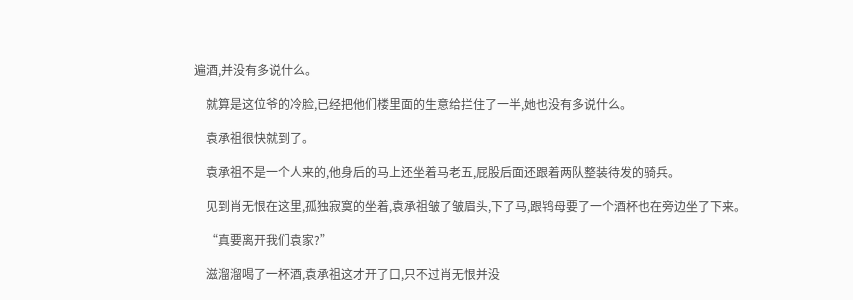遍酒,并没有多说什么。

    就算是这位爷的冷脸,已经把他们楼里面的生意给拦住了一半,她也没有多说什么。

    袁承祖很快就到了。

    袁承祖不是一个人来的,他身后的马上还坐着马老五,屁股后面还跟着两队整装待发的骑兵。

    见到肖无恨在这里,孤独寂寞的坐着,袁承祖皱了皱眉头,下了马,跟鸨母要了一个酒杯也在旁边坐了下来。

    “真要离开我们袁家?”

    滋溜溜喝了一杯酒,袁承祖这才开了口,只不过肖无恨并没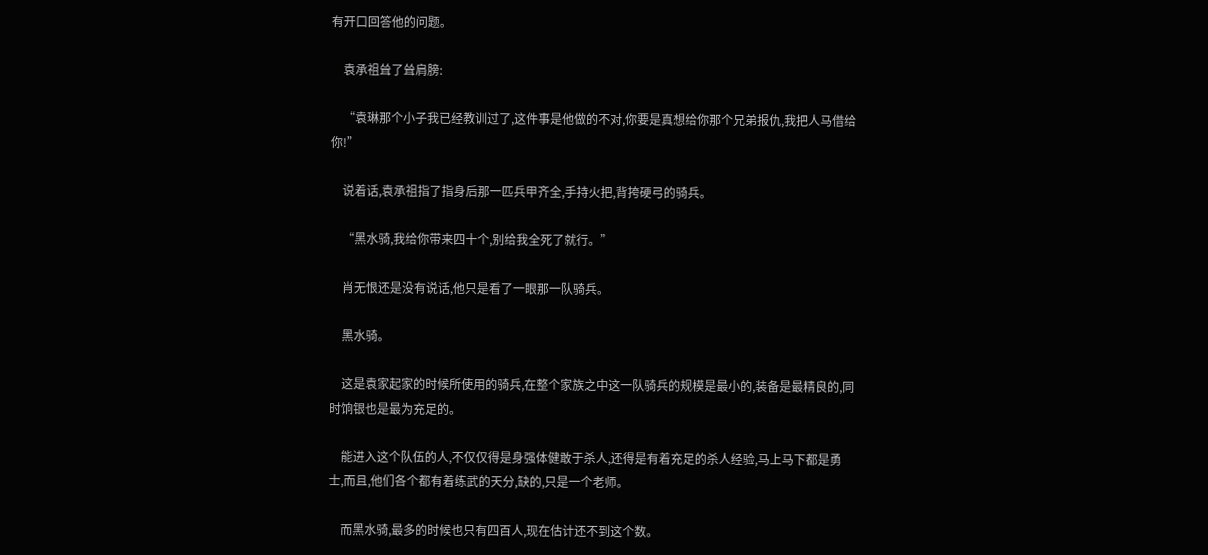有开口回答他的问题。

    袁承祖耸了耸肩膀:

    “袁琳那个小子我已经教训过了,这件事是他做的不对,你要是真想给你那个兄弟报仇,我把人马借给你!”

    说着话,袁承祖指了指身后那一匹兵甲齐全,手持火把,背挎硬弓的骑兵。

    “黑水骑,我给你带来四十个,别给我全死了就行。”

    肖无恨还是没有说话,他只是看了一眼那一队骑兵。

    黑水骑。

    这是袁家起家的时候所使用的骑兵,在整个家族之中这一队骑兵的规模是最小的,装备是最精良的,同时饷银也是最为充足的。

    能进入这个队伍的人,不仅仅得是身强体健敢于杀人,还得是有着充足的杀人经验,马上马下都是勇士,而且,他们各个都有着练武的天分,缺的,只是一个老师。

    而黑水骑,最多的时候也只有四百人,现在估计还不到这个数。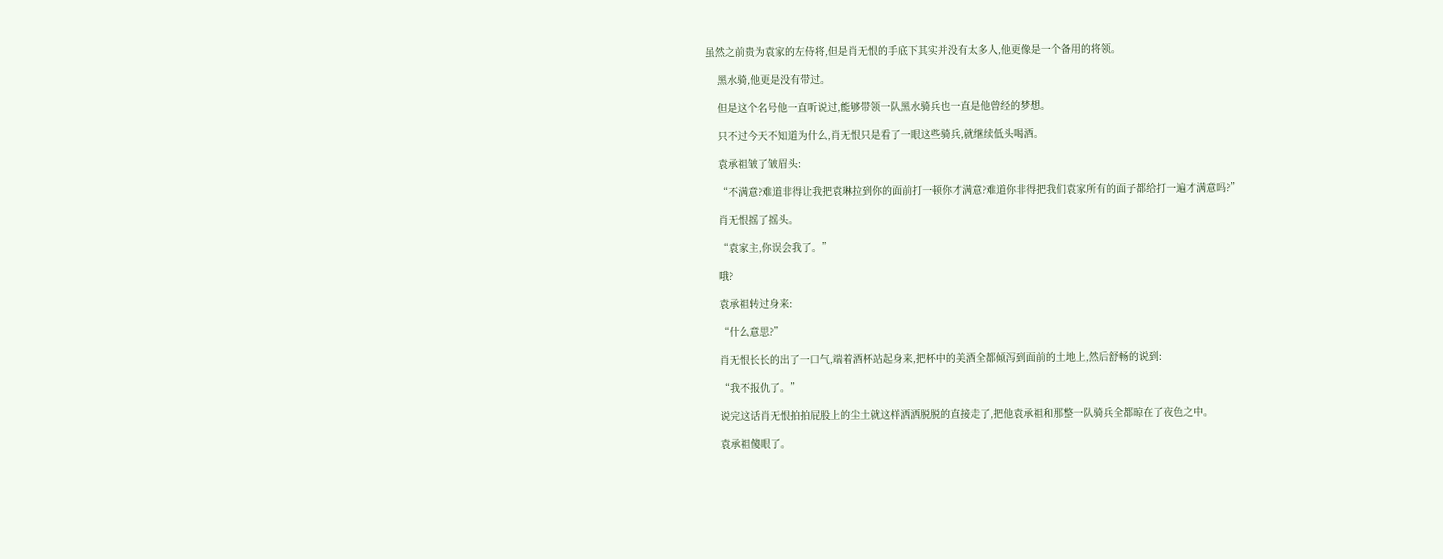虽然之前贵为袁家的左侍将,但是肖无恨的手底下其实并没有太多人,他更像是一个备用的将领。

    黑水骑,他更是没有带过。

    但是这个名号他一直听说过,能够带领一队黑水骑兵也一直是他曾经的梦想。

    只不过今天不知道为什么,肖无恨只是看了一眼这些骑兵,就继续低头喝酒。

    袁承祖皱了皱眉头:

    “不满意?难道非得让我把袁琳拉到你的面前打一顿你才满意?难道你非得把我们袁家所有的面子都给打一遍才满意吗?”

    肖无恨摇了摇头。

    “袁家主,你误会我了。”

    哦?

    袁承祖转过身来:

    “什么意思?”

    肖无恨长长的出了一口气,端着酒杯站起身来,把杯中的美酒全都倾泻到面前的土地上,然后舒畅的说到:

    “我不报仇了。”

    说完这话肖无恨拍拍屁股上的尘土就这样洒洒脱脱的直接走了,把他袁承祖和那整一队骑兵全都晾在了夜色之中。

    袁承祖傻眼了。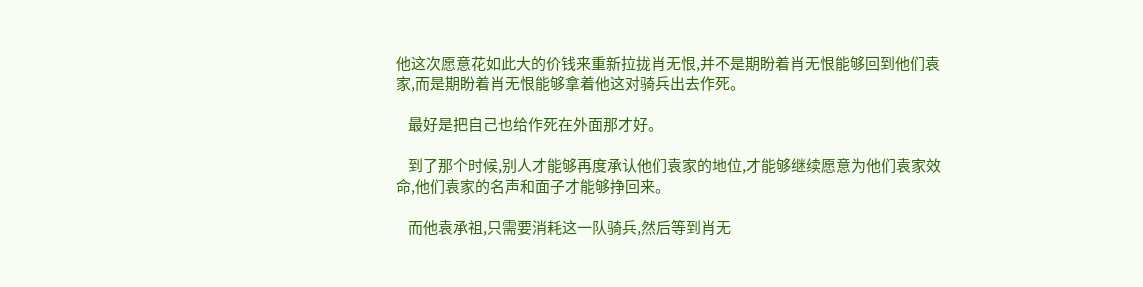他这次愿意花如此大的价钱来重新拉拢肖无恨,并不是期盼着肖无恨能够回到他们袁家,而是期盼着肖无恨能够拿着他这对骑兵出去作死。

    最好是把自己也给作死在外面那才好。

    到了那个时候,别人才能够再度承认他们袁家的地位,才能够继续愿意为他们袁家效命,他们袁家的名声和面子才能够挣回来。

    而他袁承祖,只需要消耗这一队骑兵,然后等到肖无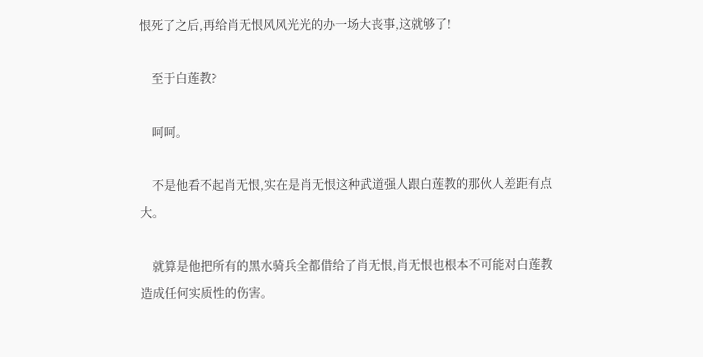恨死了之后,再给肖无恨风风光光的办一场大丧事,这就够了!

    至于白莲教?

    呵呵。

    不是他看不起肖无恨,实在是肖无恨这种武道强人跟白莲教的那伙人差距有点大。

    就算是他把所有的黑水骑兵全都借给了肖无恨,肖无恨也根本不可能对白莲教造成任何实质性的伤害。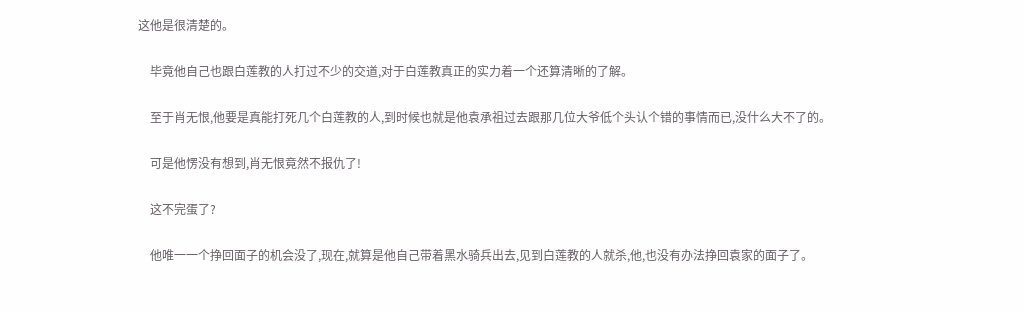这他是很清楚的。

    毕竟他自己也跟白莲教的人打过不少的交道,对于白莲教真正的实力着一个还算清晰的了解。

    至于肖无恨,他要是真能打死几个白莲教的人,到时候也就是他袁承祖过去跟那几位大爷低个头认个错的事情而已,没什么大不了的。

    可是他愣没有想到,肖无恨竟然不报仇了!

    这不完蛋了?

    他唯一一个挣回面子的机会没了,现在,就算是他自己带着黑水骑兵出去,见到白莲教的人就杀,他,也没有办法挣回袁家的面子了。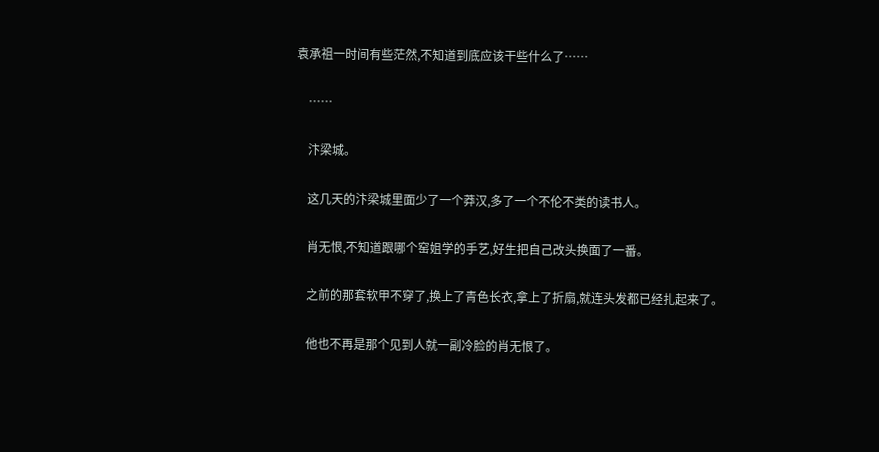袁承祖一时间有些茫然,不知道到底应该干些什么了……

    ……

    汴梁城。

    这几天的汴梁城里面少了一个莽汉,多了一个不伦不类的读书人。

    肖无恨,不知道跟哪个窑姐学的手艺,好生把自己改头换面了一番。

    之前的那套软甲不穿了,换上了青色长衣,拿上了折扇,就连头发都已经扎起来了。

    他也不再是那个见到人就一副冷脸的肖无恨了。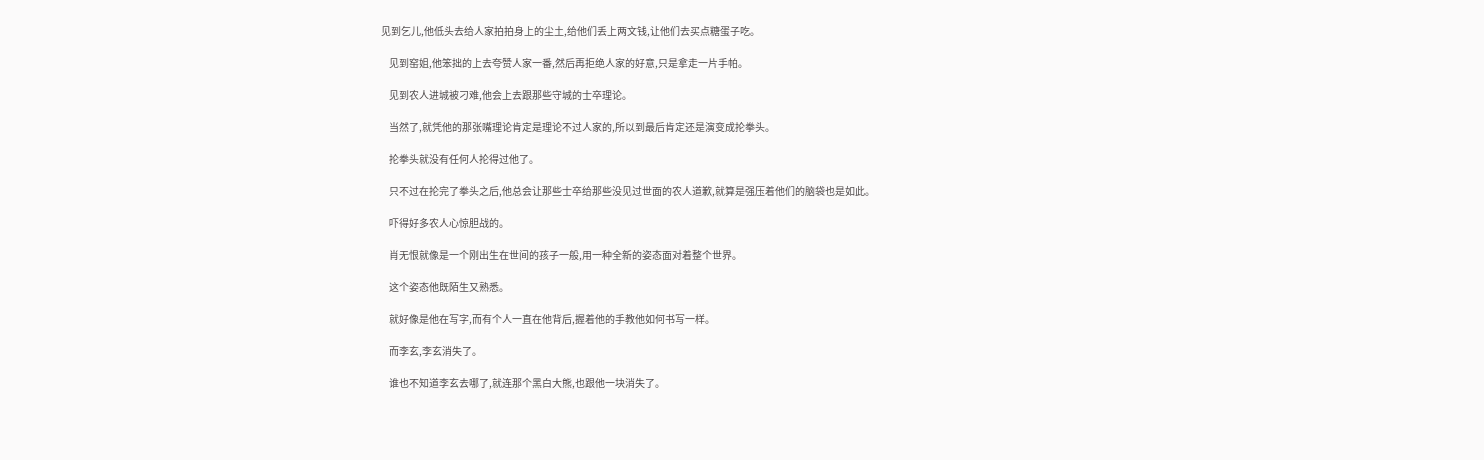见到乞儿,他低头去给人家拍拍身上的尘土,给他们丢上两文钱,让他们去买点糖蛋子吃。

    见到窑姐,他笨拙的上去夸赞人家一番,然后再拒绝人家的好意,只是拿走一片手帕。

    见到农人进城被刁难,他会上去跟那些守城的士卒理论。

    当然了,就凭他的那张嘴理论肯定是理论不过人家的,所以到最后肯定还是演变成抡拳头。

    抡拳头就没有任何人抡得过他了。

    只不过在抡完了拳头之后,他总会让那些士卒给那些没见过世面的农人道歉,就算是强压着他们的脑袋也是如此。

    吓得好多农人心惊胆战的。

    肖无恨就像是一个刚出生在世间的孩子一般,用一种全新的姿态面对着整个世界。

    这个姿态他既陌生又熟悉。

    就好像是他在写字,而有个人一直在他背后,握着他的手教他如何书写一样。

    而李玄,李玄消失了。

    谁也不知道李玄去哪了,就连那个黑白大熊,也跟他一块消失了。